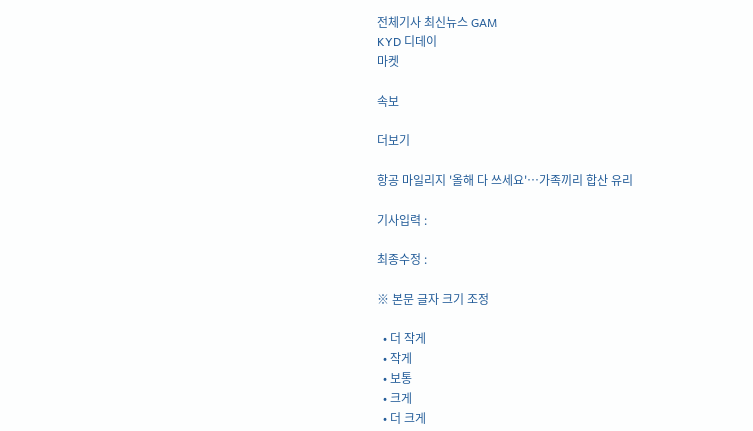전체기사 최신뉴스 GAM
KYD 디데이
마켓

속보

더보기

항공 마일리지 '올해 다 쓰세요'…가족끼리 합산 유리

기사입력 :

최종수정 :

※ 본문 글자 크기 조정

  • 더 작게
  • 작게
  • 보통
  • 크게
  • 더 크게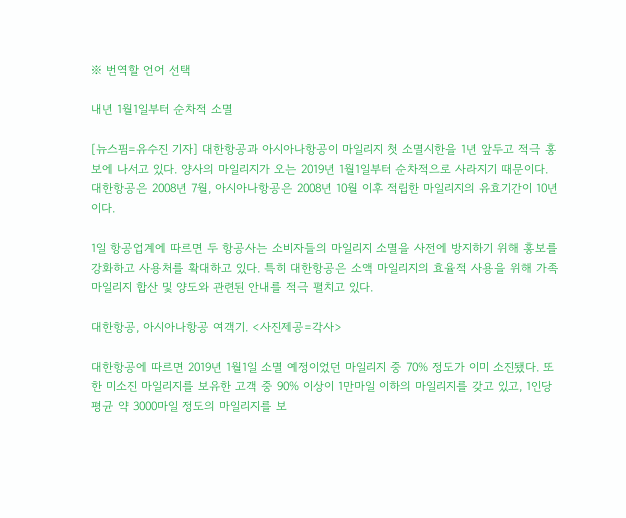※ 번역할 언어 선택

내년 1월1일부터 순차적 소멸

[뉴스핌=유수진 기자] 대한항공과 아시아나항공이 마일리지 첫 소멸시한을 1년 앞두고 적극 홍보에 나서고 있다. 양사의 마일리지가 오는 2019년 1월1일부터 순차적으로 사라지기 때문이다. 대한항공은 2008년 7월, 아시아나항공은 2008년 10월 이후 적립한 마일리지의 유효기간이 10년이다.

1일 항공업계에 따르면 두 항공사는 소비자들의 마일리지 소멸을 사전에 방지하기 위해 홍보를 강화하고 사용처를 확대하고 있다. 특히 대한항공은 소액 마일리지의 효율적 사용을 위해 가족 마일리지 합산 및 양도와 관련된 안내를 적극 펼치고 있다.

대한항공, 아시아나항공 여객기. <사진제공=각사>

대한항공에 따르면 2019년 1월1일 소멸 예정이었던 마일리지 중 70% 정도가 이미 소진됐다. 또한 미소진 마일리지를 보유한 고객 중 90% 이상이 1만마일 이하의 마일리지를 갖고 있고, 1인당 평균 약 3000마일 정도의 마일리지를 보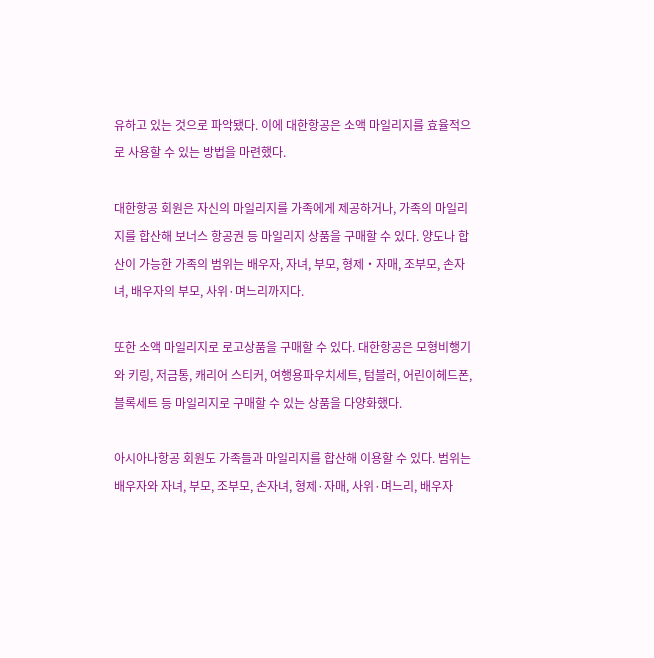유하고 있는 것으로 파악됐다. 이에 대한항공은 소액 마일리지를 효율적으로 사용할 수 있는 방법을 마련했다.

대한항공 회원은 자신의 마일리지를 가족에게 제공하거나, 가족의 마일리지를 합산해 보너스 항공권 등 마일리지 상품을 구매할 수 있다. 양도나 합산이 가능한 가족의 범위는 배우자, 자녀, 부모, 형제‧자매, 조부모, 손자녀, 배우자의 부모, 사위·며느리까지다.

또한 소액 마일리지로 로고상품을 구매할 수 있다. 대한항공은 모형비행기와 키링, 저금통, 캐리어 스티커, 여행용파우치세트, 텀블러, 어린이헤드폰, 블록세트 등 마일리지로 구매할 수 있는 상품을 다양화했다.

아시아나항공 회원도 가족들과 마일리지를 합산해 이용할 수 있다. 범위는 배우자와 자녀, 부모, 조부모, 손자녀, 형제·자매, 사위·며느리, 배우자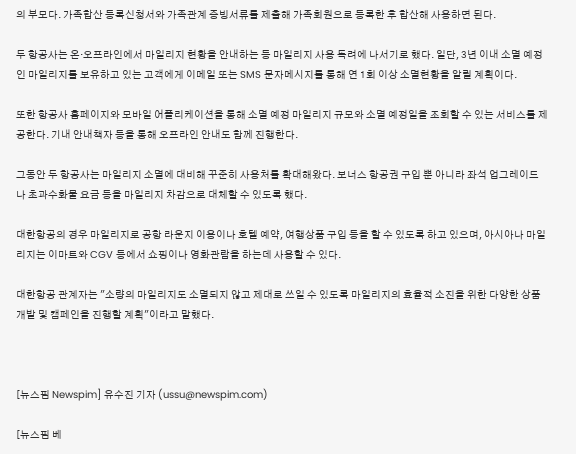의 부모다. 가족합산 등록신청서와 가족관계 증빙서류를 제출해 가족회원으로 등록한 후 합산해 사용하면 된다.

두 항공사는 온‧오프라인에서 마일리지 현황을 안내하는 등 마일리지 사용 독려에 나서기로 했다. 일단, 3년 이내 소멸 예정인 마일리지를 보유하고 있는 고객에게 이메일 또는 SMS 문자메시지를 통해 연 1회 이상 소멸현황을 알릴 계획이다.

또한 항공사 홈페이지와 모바일 어플리케이션을 통해 소멸 예정 마일리지 규모와 소멸 예정일을 조회할 수 있는 서비스를 제공한다. 기내 안내책자 등을 통해 오프라인 안내도 함께 진행한다.

그동안 두 항공사는 마일리지 소멸에 대비해 꾸준히 사용처를 확대해왔다. 보너스 항공권 구입 뿐 아니라 좌석 업그레이드나 초과수화물 요금 등을 마일리지 차감으로 대체할 수 있도록 했다.

대한항공의 경우 마일리지로 공항 라운지 이용이나 호텔 예약, 여행상품 구입 등을 할 수 있도록 하고 있으며, 아시아나 마일리지는 이마트와 CGV 등에서 쇼핑이나 영화관람을 하는데 사용할 수 있다.

대한항공 관계자는 "소량의 마일리지도 소멸되지 않고 제대로 쓰일 수 있도록 마일리지의 효율적 소진을 위한 다양한 상품 개발 및 캠페인을 진행할 계획"이라고 말했다.



[뉴스핌 Newspim] 유수진 기자 (ussu@newspim.com)

[뉴스핌 베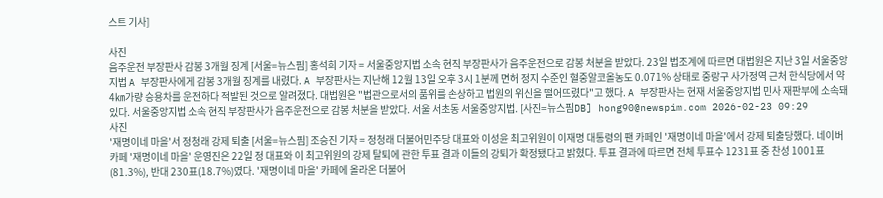스트 기사]

사진
음주운전 부장판사 감봉 3개월 징계 [서울=뉴스핌] 홍석희 기자 = 서울중앙지법 소속 현직 부장판사가 음주운전으로 감봉 처분을 받았다. 23일 법조계에 따르면 대법원은 지난 3일 서울중앙지법 A 부장판사에게 감봉 3개월 징계를 내렸다. A 부장판사는 지난해 12월 13일 오후 3시 1분께 면허 정지 수준인 혈중알코올농도 0.071% 상태로 중랑구 사가정역 근처 한식당에서 약 4㎞가량 승용차를 운전하다 적발된 것으로 알려졌다. 대법원은 "법관으로서의 품위를 손상하고 법원의 위신을 떨어뜨렸다"고 했다. A 부장판사는 현재 서울중앙지법 민사 재판부에 소속돼 있다. 서울중앙지법 소속 현직 부장판사가 음주운전으로 감봉 처분을 받았다. 서울 서초동 서울중앙지법. [사진=뉴스핌DB] hong90@newspim.com 2026-02-23 09:29
사진
'재명이네 마을'서 정청래 강제 퇴출 [서울=뉴스핌] 조승진 기자 = 정청래 더불어민주당 대표와 이성윤 최고위원이 이재명 대통령의 팬 카페인 '재명이네 마을'에서 강제 퇴출당했다. 네이버 카페 '재명이네 마을' 운영진은 22일 정 대표와 이 최고위원의 강제 탈퇴에 관한 투표 결과 이들의 강퇴가 확정됐다고 밝혔다. 투표 결과에 따르면 전체 투표수 1231표 중 찬성 1001표(81.3%), 반대 230표(18.7%)였다. '재명이네 마을' 카페에 올라온 더불어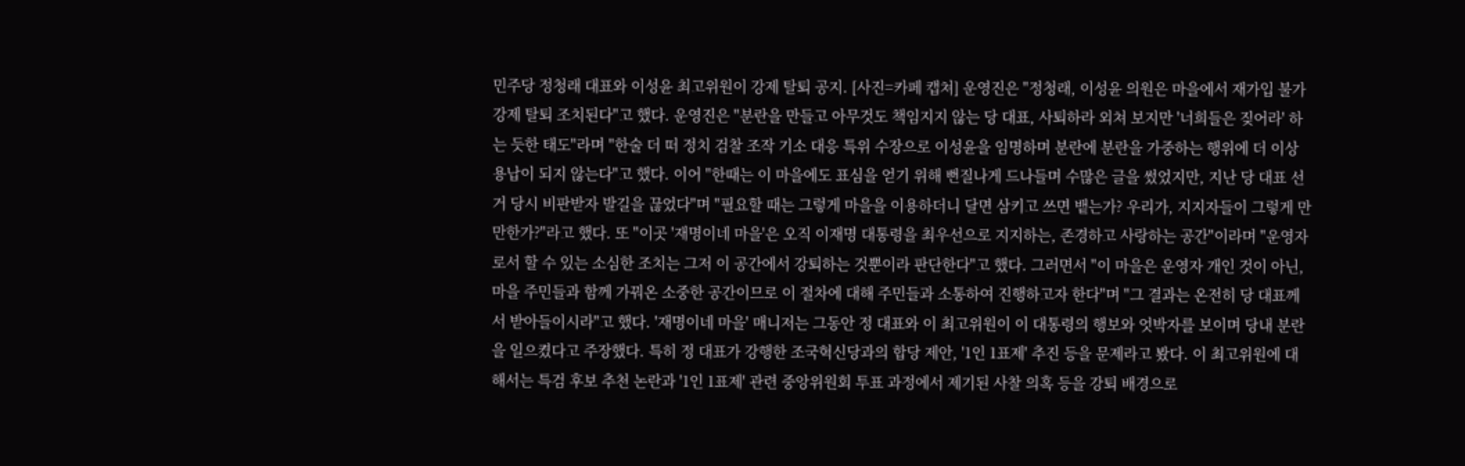민주당 정청래 대표와 이성윤 최고위원이 강제 탈퇴 공지. [사진=카페 캡쳐] 운영진은 "정청래, 이성윤 의원은 마을에서 재가입 불가 강제 탈퇴 조치된다"고 했다. 운영진은 "분란을 만들고 아무것도 책임지지 않는 당 대표, 사퇴하라 외쳐 보지만 '너희들은 짖어라' 하는 듯한 태도"라며 "한술 더 떠 정치 검찰 조작 기소 대응 특위 수장으로 이성윤을 임명하며 분란에 분란을 가중하는 행위에 더 이상 용납이 되지 않는다"고 했다. 이어 "한때는 이 마을에도 표심을 얻기 위해 뻔질나게 드나들며 수많은 글을 썼었지만, 지난 당 대표 선거 당시 비판받자 발길을 끊었다"며 "필요할 때는 그렇게 마을을 이용하더니 달면 삼키고 쓰면 뱉는가? 우리가, 지지자들이 그렇게 만만한가?"라고 했다. 또 "이곳 '재명이네 마을'은 오직 이재명 대통령을 최우선으로 지지하는, 존경하고 사랑하는 공간"이라며 "운영자로서 할 수 있는 소심한 조치는 그저 이 공간에서 강퇴하는 것뿐이라 판단한다"고 했다. 그러면서 "이 마을은 운영자 개인 것이 아닌, 마을 주민들과 함께 가꿔온 소중한 공간이므로 이 절차에 대해 주민들과 소통하여 진행하고자 한다"며 "그 결과는 온전히 당 대표께서 받아들이시라"고 했다. '재명이네 마을' 매니저는 그동안 정 대표와 이 최고위원이 이 대통령의 행보와 엇박자를 보이며 당내 분란을 일으켰다고 주장했다. 특히 정 대표가 강행한 조국혁신당과의 합당 제안, '1인 1표제' 추진 등을 문제라고 봤다. 이 최고위원에 대해서는 특검 후보 추천 논란과 '1인 1표제' 관련 중앙위원회 투표 과정에서 제기된 사찰 의혹 등을 강퇴 배경으로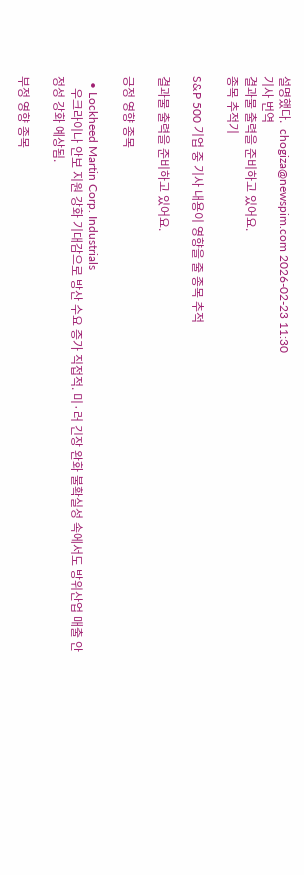설명했다.  chogiza@newspim.com 2026-02-23 11:30
기사 번역
결과물 출력을 준비하고 있어요.
종목 추적기

S&P 500 기업 중 기사 내용이 영향을 줄 종목 추적

결과물 출력을 준비하고 있어요.

긍정 영향 종목

  • Lockheed Martin Corp. Industrials
    우크라이나 안보 지원 강화 기대감으로 방산 수요 증가 직접적. 미·러 긴장 완화 불확실성 속에서도 방위산업 매출 안정성 강화 예상됨.

부정 영향 종목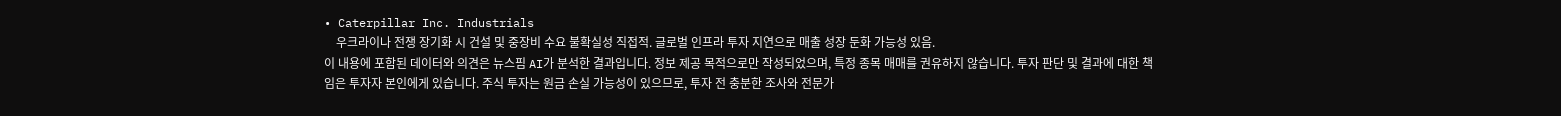• Caterpillar Inc. Industrials
    우크라이나 전쟁 장기화 시 건설 및 중장비 수요 불확실성 직접적. 글로벌 인프라 투자 지연으로 매출 성장 둔화 가능성 있음.
이 내용에 포함된 데이터와 의견은 뉴스핌 AI가 분석한 결과입니다. 정보 제공 목적으로만 작성되었으며, 특정 종목 매매를 권유하지 않습니다. 투자 판단 및 결과에 대한 책임은 투자자 본인에게 있습니다. 주식 투자는 원금 손실 가능성이 있으므로, 투자 전 충분한 조사와 전문가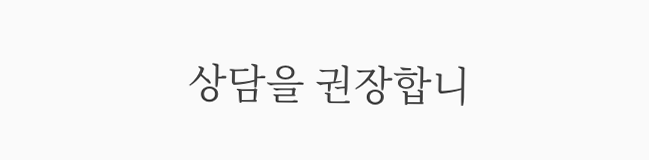상담을 권장합니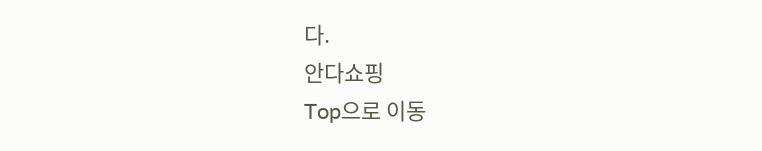다.
안다쇼핑
Top으로 이동